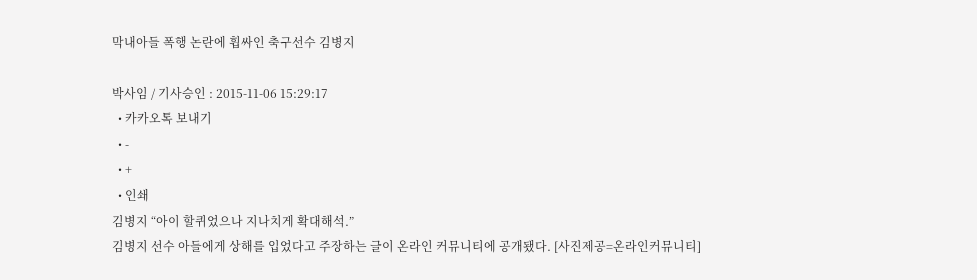막내아들 폭행 논란에 휩싸인 축구선수 김병지

박사임 / 기사승인 : 2015-11-06 15:29:17
  • 카카오톡 보내기
  • -
  • +
  • 인쇄
김병지 “아이 할퀴었으나 지나치게 확대해석.”
김병지 선수 아들에게 상해를 입었다고 주장하는 글이 온라인 커뮤니티에 공개됐다. [사진제공=온라인커뮤니티]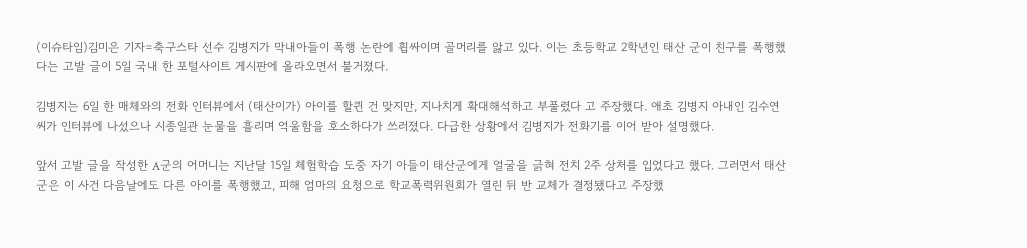(이슈타임)김미은 기자=축구스타 선수 김병지가 막내아들이 폭행 논란에 휩싸이며 골머리를 앓고 있다. 이는 초등학교 2학년인 태산 군이 친구를 폭행했다는 고발 글이 5일 국내 한 포털사이트 게시판에 올라오면서 불거졌다.

김병지는 6일 한 매체와의 전화 인터뷰에서 (태산이가) 아이를 할퀸 건 맞지만, 지나치게 확대해석하고 부풀렸다 고 주장했다. 애초 김병지 아내인 김수연 씨가 인터뷰에 나섰으나 시종일관 눈물을 흘리며 억울함을 호소하다가 쓰러졌다. 다급한 상황에서 김병지가 전화기를 이어 받아 설명했다.

앞서 고발 글을 작성한 A군의 어머니는 지난달 15일 체험학습 도중 자기 아들이 태산군에게 얼굴을 긁혀 전치 2주 상처를 입었다고 했다. 그러면서 태산군은 이 사건 다음날에도 다른 아이를 폭행했고, 피해 엄마의 요청으로 학교폭력위원회가 열린 뒤 반 교체가 결정됐다고 주장했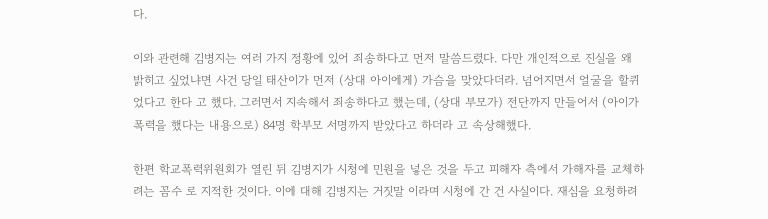다.

이와 관련해 김병지는 여러 가지 정황에 있어 죄송하다고 먼저 말씀드렸다. 다만 개인적으로 진실을 왜 밝히고 싶었냐면 사건 당일 태산이가 먼저 (상대 아이에게) 가슴을 맞았다더라. 넘어지면서 얼굴을 할퀴었다고 한다 고 했다. 그러면서 지속해서 죄송하다고 했는데, (상대 부모가) 전단까지 만들어서 (아이가 폭력을 했다는 내용으로) 84명 학부모 서명까지 받았다고 하더라 고 속상해했다.

한편 학교폭력위원회가 열린 뒤 김병지가 시청에 민원을 넣은 것을 두고 피해자 측에서 가해자를 교체하려는 꼼수 로 지적한 것이다. 이에 대해 김병지는 거짓말 이라며 시청에 간 건 사실이다. 재심을 요청하려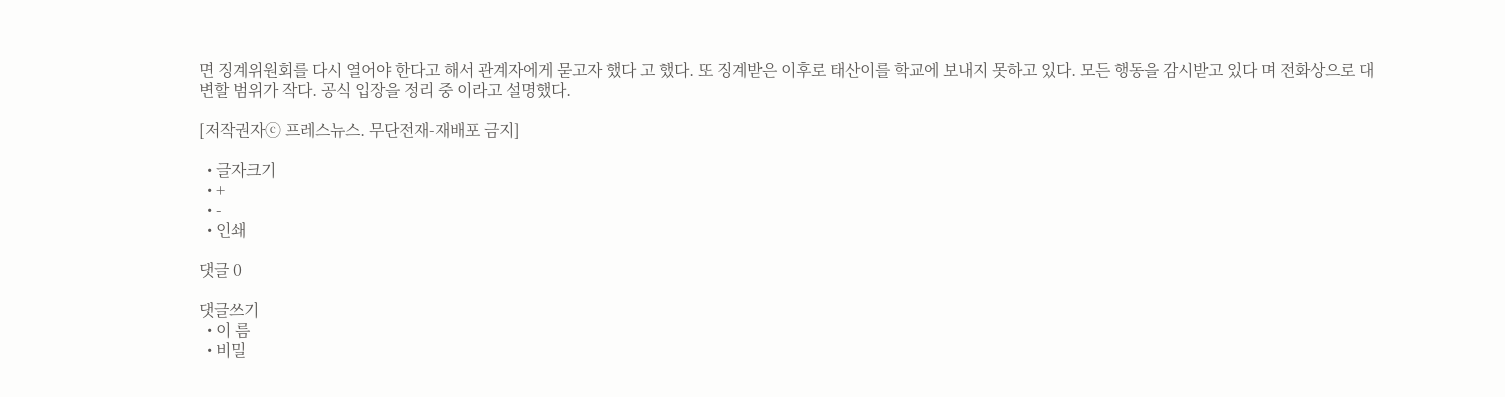면 징계위원회를 다시 열어야 한다고 해서 관계자에게 묻고자 했다 고 했다. 또 징계받은 이후로 태산이를 학교에 보내지 못하고 있다. 모든 행동을 감시받고 있다 며 전화상으로 대변할 범위가 작다. 공식 입장을 정리 중 이라고 설명했다.

[저작권자ⓒ 프레스뉴스. 무단전재-재배포 금지]

  • 글자크기
  • +
  • -
  • 인쇄

댓글 0

댓글쓰기
  • 이 름
  • 비밀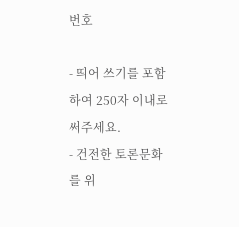번호

- 띄어 쓰기를 포함하여 250자 이내로 써주세요.
- 건전한 토론문화를 위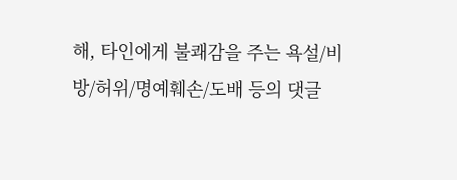해, 타인에게 불쾌감을 주는 욕설/비방/허위/명예훼손/도배 등의 댓글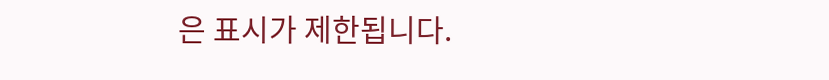은 표시가 제한됩니다.